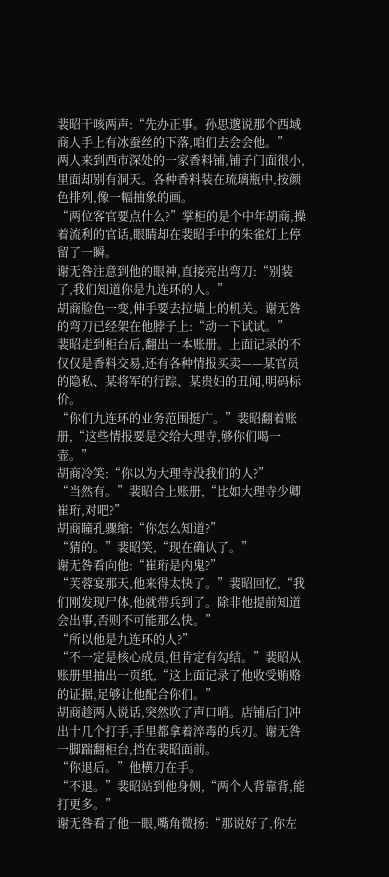裴昭干咳两声:“先办正事。孙思邈说那个西域商人手上有冰蚕丝的下落,咱们去会会他。”
两人来到西市深处的一家香料铺,铺子门面很小,里面却别有洞天。各种香料装在琉璃瓶中,按颜色排列,像一幅抽象的画。
“两位客官要点什么?”掌柜的是个中年胡商,操着流利的官话,眼睛却在裴昭手中的朱雀灯上停留了一瞬。
谢无咎注意到他的眼神,直接亮出弯刀:“别装了,我们知道你是九连环的人。”
胡商脸色一变,伸手要去拉墙上的机关。谢无咎的弯刀已经架在他脖子上:“动一下试试。”
裴昭走到柜台后,翻出一本账册。上面记录的不仅仅是香料交易,还有各种情报买卖——某官员的隐私、某将军的行踪、某贵妇的丑闻,明码标价。
“你们九连环的业务范围挺广。”裴昭翻着账册,“这些情报要是交给大理寺,够你们喝一壶。”
胡商冷笑:“你以为大理寺没我们的人?”
“当然有。”裴昭合上账册,“比如大理寺少卿崔珩,对吧?”
胡商瞳孔骤缩:“你怎么知道?”
“猜的。”裴昭笑,“现在确认了。”
谢无咎看向他:“崔珩是内鬼?”
“芙蓉宴那天,他来得太快了。”裴昭回忆,“我们刚发现尸体,他就带兵到了。除非他提前知道会出事,否则不可能那么快。”
“所以他是九连环的人?”
“不一定是核心成员,但肯定有勾结。”裴昭从账册里抽出一页纸,“这上面记录了他收受贿赂的证据,足够让他配合你们。”
胡商趁两人说话,突然吹了声口哨。店铺后门冲出十几个打手,手里都拿着淬毒的兵刃。谢无咎一脚踹翻柜台,挡在裴昭面前。
“你退后。”他横刀在手。
“不退。”裴昭站到他身侧,“两个人背靠背,能打更多。”
谢无咎看了他一眼,嘴角微扬:“那说好了,你左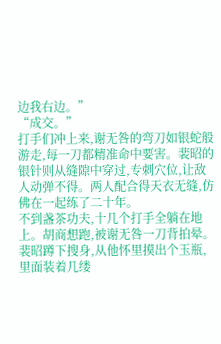边我右边。”
“成交。”
打手们冲上来,谢无咎的弯刀如银蛇般游走,每一刀都精准命中要害。裴昭的银针则从缝隙中穿过,专刺穴位,让敌人动弹不得。两人配合得天衣无缝,仿佛在一起练了二十年。
不到盏茶功夫,十几个打手全躺在地上。胡商想跑,被谢无咎一刀背拍晕。
裴昭蹲下搜身,从他怀里摸出个玉瓶,里面装着几缕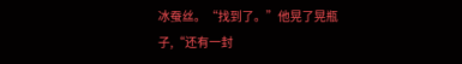冰蚕丝。“找到了。”他晃了晃瓶子,“还有一封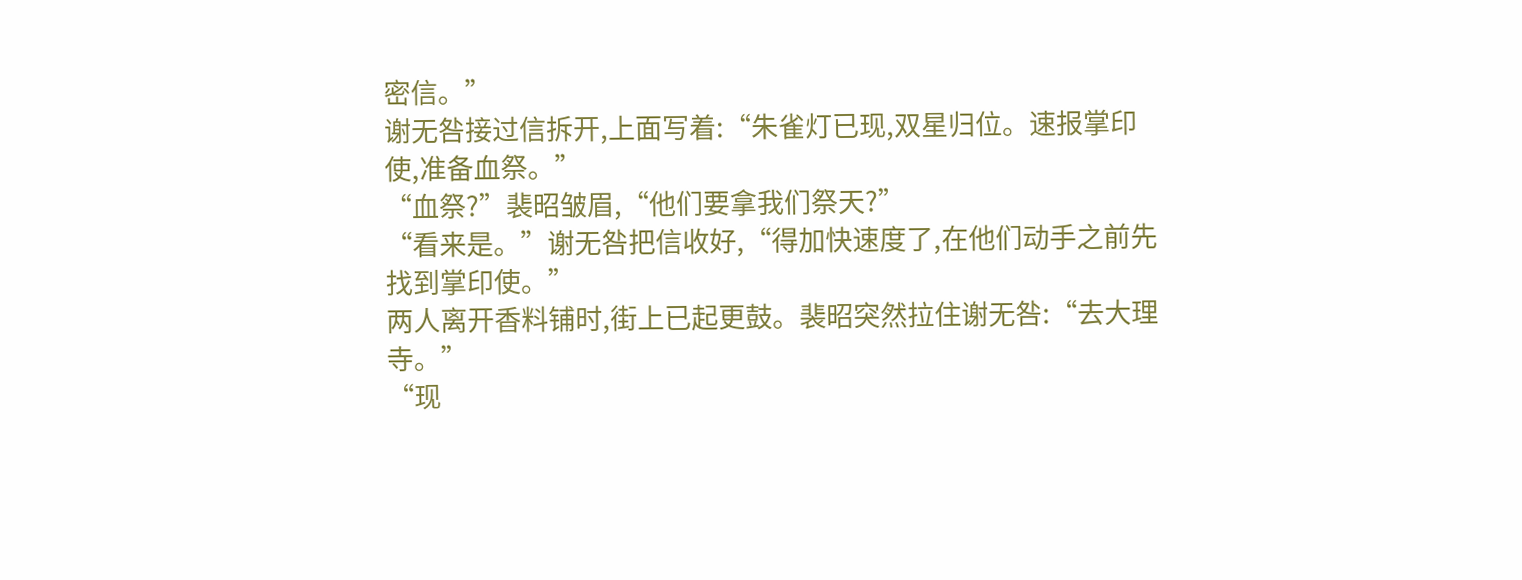密信。”
谢无咎接过信拆开,上面写着:“朱雀灯已现,双星归位。速报掌印使,准备血祭。”
“血祭?”裴昭皱眉,“他们要拿我们祭天?”
“看来是。”谢无咎把信收好,“得加快速度了,在他们动手之前先找到掌印使。”
两人离开香料铺时,街上已起更鼓。裴昭突然拉住谢无咎:“去大理寺。”
“现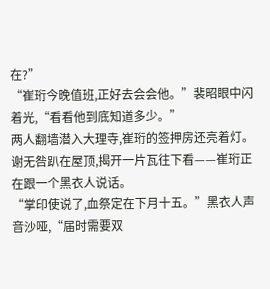在?”
“崔珩今晚值班,正好去会会他。”裴昭眼中闪着光,“看看他到底知道多少。”
两人翻墙潜入大理寺,崔珩的签押房还亮着灯。谢无咎趴在屋顶,揭开一片瓦往下看——崔珩正在跟一个黑衣人说话。
“掌印使说了,血祭定在下月十五。”黑衣人声音沙哑,“届时需要双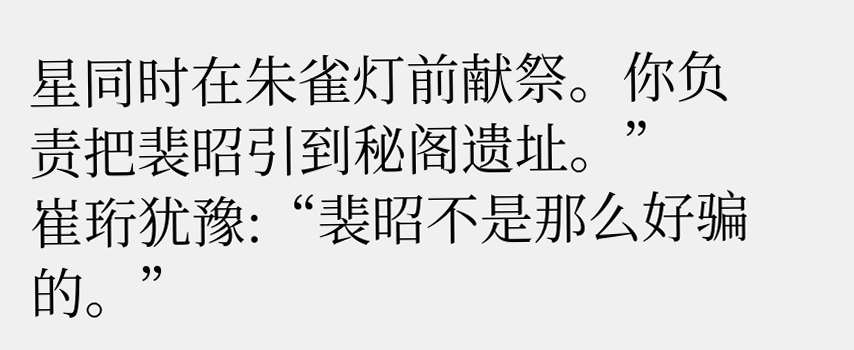星同时在朱雀灯前献祭。你负责把裴昭引到秘阁遗址。”
崔珩犹豫:“裴昭不是那么好骗的。”